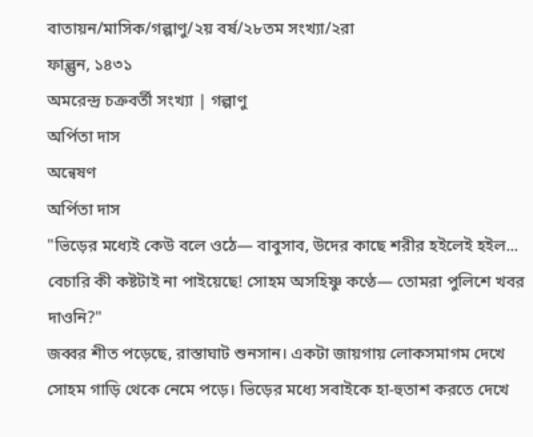বাতায়ন/মাসিক/গল্পাণু/২য় বর্ষ/২৮তম সংখ্যা/২রা
ফাল্গুন, ১৪৩১
অমরেন্দ্র চক্রবর্তী সংখ্যা | গল্পাণু
অর্পিতা দাস
অন্বেষণ
অর্পিতা দাস
"ভিড়ের মধ্যেই কেউ বলে ওঠে— বাবুসাব, উদের কাছে শরীর হইলেই হইল... বেচারি কী কষ্টটাই না পাইয়েছে! সোহম অসহিষ্ণু কণ্ঠে— তোমরা পুলিশে খবর দাওনি?"
জব্বর শীত পড়েছে, রাস্তাঘাট শুনসান। একটা জায়গায় লোকসমাগম দেখে সোহম গাড়ি থেকে নেমে পড়ে। ভিড়ের মধ্যে সবাইকে হা-হুতাশ করতে দেখে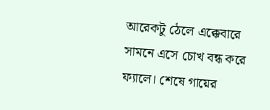আরেকটু ঠেলে এক্কেবারে সামনে এসে চোখ বন্ধ করে ফ্যালে। শেষে গায়ের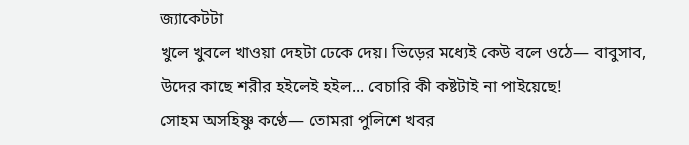জ্যাকেটটা
খুলে খুবলে খাওয়া দেহটা ঢেকে দেয়। ভিড়ের মধ্যেই কেউ বলে ওঠে— বাবুসাব,
উদের কাছে শরীর হইলেই হইল... বেচারি কী কষ্টটাই না পাইয়েছে!
সোহম অসহিষ্ণু কণ্ঠে— তোমরা পুলিশে খবর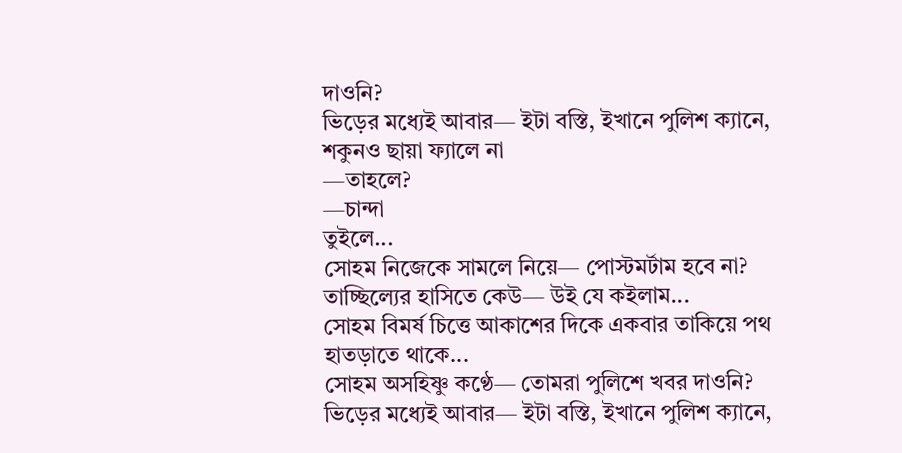দাওনি?
ভিড়ের মধ্যেই আবার— ইটা বস্তি, ইখানে পুলিশ ক্যানে, শকুনও ছায়া ফ্যালে না
—তাহলে?
—চান্দা
তুইলে...
সোহম নিজেকে সামলে নিয়ে— পোস্টমর্টাম হবে না?
তাচ্ছিল্যের হাসিতে কেউ— উই যে কইলাম...
সোহম বিমর্ষ চিত্তে আকাশের দিকে একবার তাকিয়ে পথ হাতড়াতে থাকে...
সোহম অসহিষ্ণু কণ্ঠে— তোমরা পুলিশে খবর দাওনি?
ভিড়ের মধ্যেই আবার— ইটা বস্তি, ইখানে পুলিশ ক্যানে,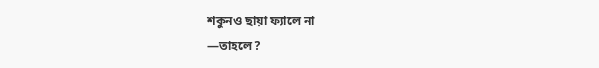শকুনও ছায়া ফ্যালে না
—তাহলে?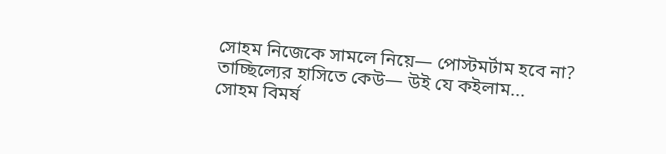সোহম নিজেকে সামলে নিয়ে— পোস্টমর্টাম হবে না?
তাচ্ছিল্যের হাসিতে কেউ— উই যে কইলাম...
সোহম বিমর্ষ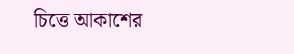চিত্তে আকাশের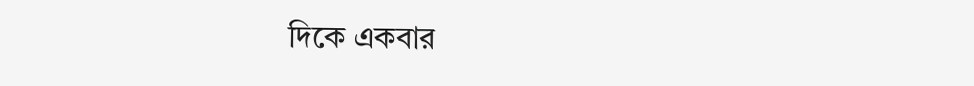দিকে একবার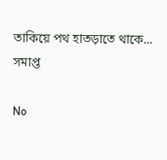তাকিয়ে পথ হাতড়াতে থাকে...
সমাপ্ত

No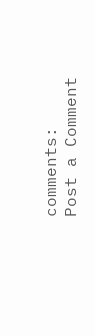comments:
Post a Comment